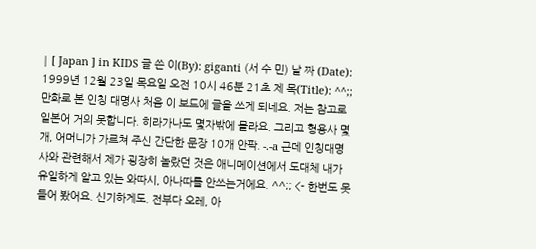| [ Japan ] in KIDS 글 쓴 이(By): giganti (서 수 민) 날 짜 (Date): 1999년 12월 23일 목요일 오전 10시 46분 21초 제 목(Title): ^^;; 만화로 본 인칭 대명사 처음 이 보드에 글을 쓰게 되네요. 저는 참고로 일본어 거의 못합니다. 히라가나도 몇자밖에 몰라요. 그리고 형용사 몇개, 어머니가 가르쳐 주신 간단한 문장 10개 안팍. -.-a 근데 인칭대명사와 관련해서 제가 굉장히 놀랐던 것은 애니메이션에서 도대체 내가 유일하게 알고 있는 와따시, 아나따를 안쓰는거에요. ^^;; <- 한번도 못들어 봤어요. 신기하게도. 전부다 오레, 아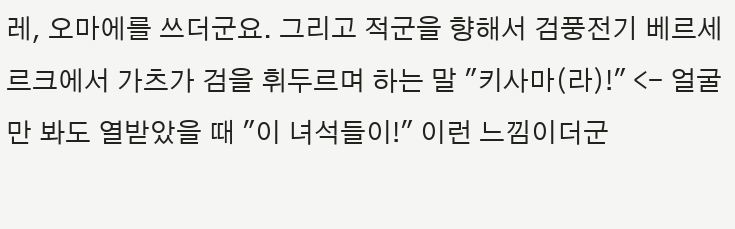레, 오마에를 쓰더군요. 그리고 적군을 향해서 검풍전기 베르세르크에서 가츠가 검을 휘두르며 하는 말 "키사마(라)!" <- 얼굴만 봐도 열받았을 때 "이 녀석들이!" 이런 느낌이더군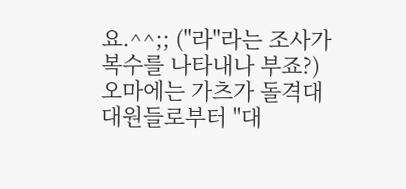요.^^;; ("라"라는 조사가 복수를 나타내나 부죠?) 오마에는 가츠가 돌격대 대원들로부터 "대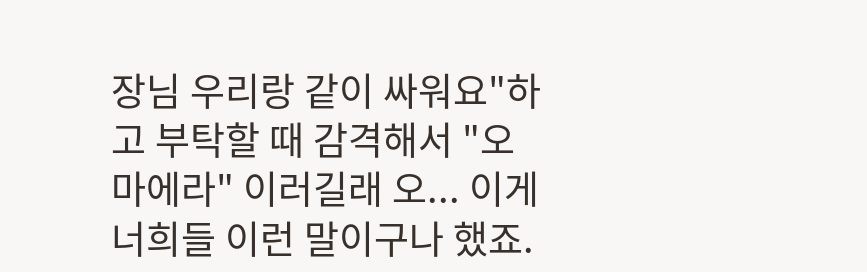장님 우리랑 같이 싸워요"하고 부탁할 때 감격해서 "오마에라" 이러길래 오... 이게 너희들 이런 말이구나 했죠.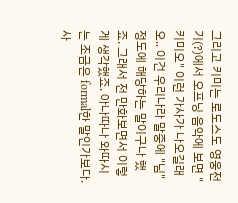그리고 키미는 로도스도 영웅전기(?)에서 오프닝 음악에 보면 "키미오" 이런 가사가 나오길래 오.. 이건 우리나라 말중에 "님"정도에 해당하는 말이구나 했죠. 그래서 전 만화보면서 이렇게 생각했죠. 아나따나 와따시는 조금은 formal한 말인가보다. 사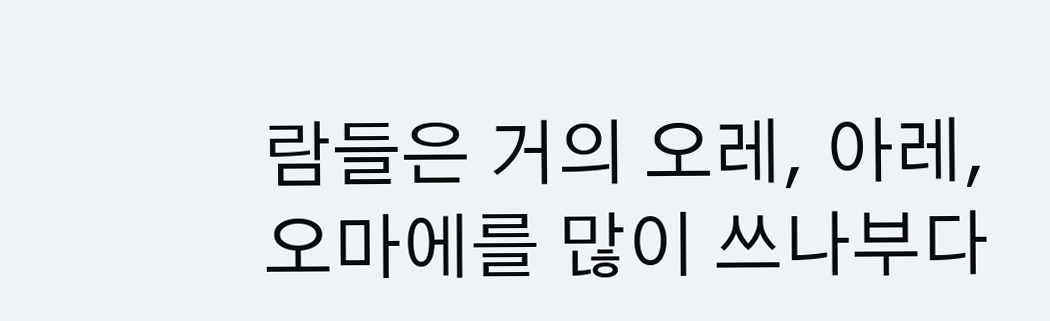람들은 거의 오레, 아레, 오마에를 많이 쓰나부다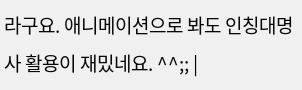라구요. 애니메이션으로 봐도 인칭대명사 활용이 재밌네요. ^^;; |